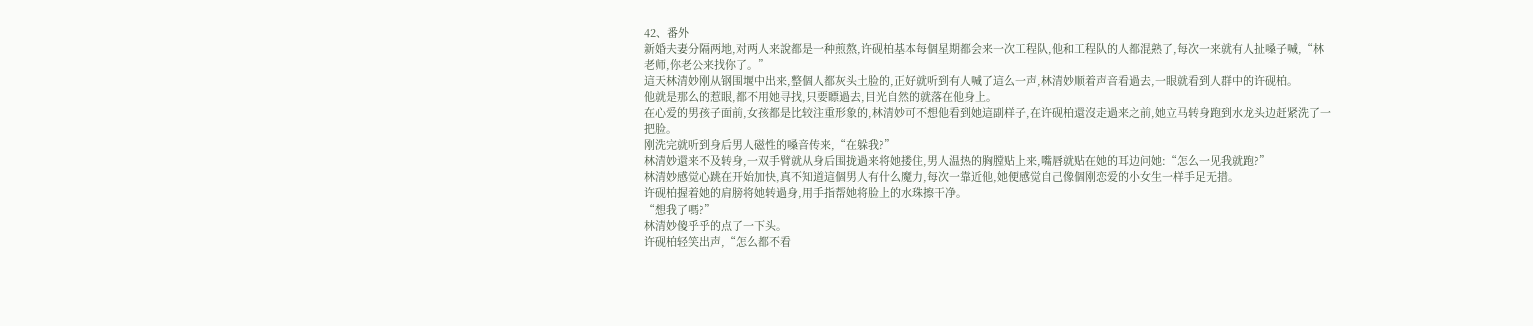42、番外
新婚夫妻分隔两地,对两人来說都是一种煎熬,许砚柏基本每個星期都会来一次工程队,他和工程队的人都混熟了,每次一来就有人扯嗓子喊,“林老师,你老公来找你了。”
這天林清妙刚从钢围堰中出来,整個人都灰头土脸的,正好就听到有人喊了這么一声,林清妙顺着声音看過去,一眼就看到人群中的许砚柏。
他就是那么的惹眼,都不用她寻找,只要瞟過去,目光自然的就落在他身上。
在心爱的男孩子面前,女孩都是比较注重形象的,林清妙可不想他看到她這副样子,在许砚柏還沒走過来之前,她立马转身跑到水龙头边赶紧洗了一把脸。
刚洗完就听到身后男人磁性的嗓音传来,“在躲我?”
林清妙還来不及转身,一双手臂就从身后围拢過来将她搂住,男人温热的胸膛贴上来,嘴唇就贴在她的耳边问她:“怎么一见我就跑?”
林清妙感觉心跳在开始加快,真不知道這個男人有什么魔力,每次一靠近他,她便感觉自己像個刚恋爱的小女生一样手足无措。
许砚柏握着她的肩膀将她转過身,用手指帮她将脸上的水珠擦干净。
“想我了嗎?”
林清妙傻乎乎的点了一下头。
许砚柏轻笑出声,“怎么都不看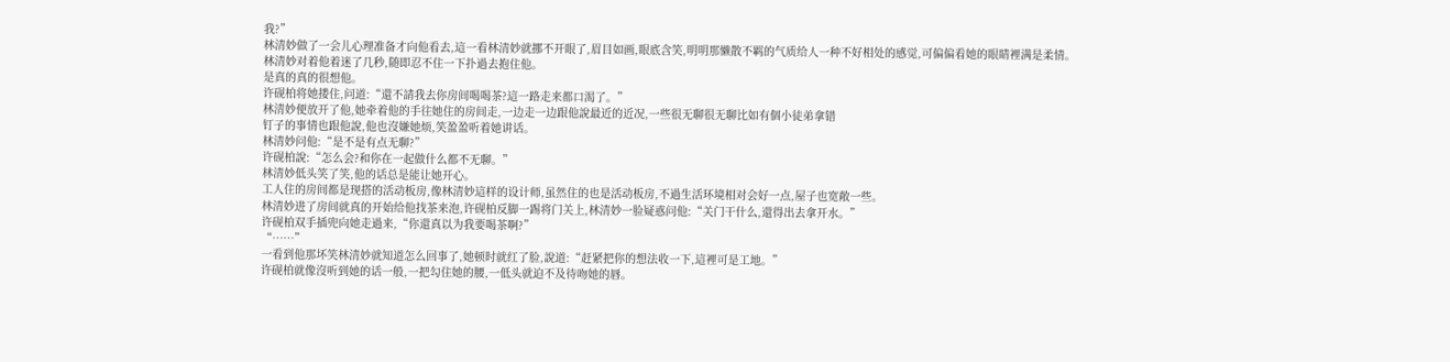我?”
林清妙做了一会儿心理准备才向他看去,這一看林清妙就挪不开眼了,眉目如画,眼底含笑,明明那懒散不羁的气质给人一种不好相处的感觉,可偏偏看她的眼睛裡满是柔情。
林清妙对着他着迷了几秒,随即忍不住一下扑過去抱住他。
是真的真的很想他。
许砚柏将她搂住,问道:“還不請我去你房间喝喝茶?這一路走来都口渴了。”
林清妙便放开了他,她牵着他的手往她住的房间走,一边走一边跟他說最近的近况,一些很无聊很无聊比如有個小徒弟拿错
钉子的事情也跟他說,他也沒嫌她烦,笑盈盈听着她讲话。
林清妙问他:“是不是有点无聊?”
许砚柏說:“怎么会?和你在一起做什么都不无聊。”
林清妙低头笑了笑,他的话总是能让她开心。
工人住的房间都是现搭的活动板房,像林清妙這样的设计师,虽然住的也是活动板房,不過生活环境相对会好一点,屋子也宽敞一些。
林清妙进了房间就真的开始给他找茶来泡,许砚柏反脚一踢将门关上,林清妙一脸疑惑问他:“关门干什么,還得出去拿开水。”
许砚柏双手插兜向她走過来,“你還真以为我要喝茶啊?”
“……”
一看到他那坏笑林清妙就知道怎么回事了,她顿时就红了脸,說道:“赶紧把你的想法收一下,這裡可是工地。”
许砚柏就像沒听到她的话一般,一把勾住她的腰,一低头就迫不及待吻她的唇。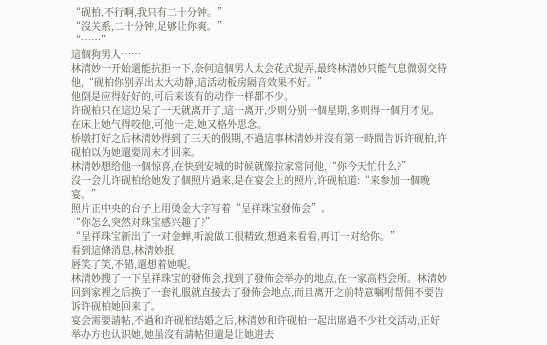“砚柏,不行啊,我只有二十分钟。”
“沒关系,二十分钟,足够让你爽。”
“……”
這個狗男人……
林清妙一开始還能抗拒一下,奈何這個男人太会花式捉弄,最终林清妙只能气息微弱交待他,“砚柏你别弄出太大动静,這活动板房隔音效果不好。”
他倒是应得好好的,可后来该有的动作一样都不少。
许砚柏只在這边呆了一天就离开了,這一离开,少则分别一個星期,多则得一個月才见。在床上她气得咬他,可他一走,她又格外思念。
桥墩打好之后林清妙得到了三天的假期,不過這事林清妙并沒有第一時間告诉许砚柏,许砚柏以为她還要周末才回来。
林清妙想给他一個惊喜,在快到安城的时候就像拉家常问他,“你今天忙什么?”
沒一会儿许砚柏给她发了個照片過来,是在宴会上的照片,许砚柏道:“来参加一個晚宴。”
照片正中央的台子上用烫金大字写着“呈祥珠宝發佈会”。
“你怎么突然对珠宝感兴趣了?”
“呈祥珠宝新出了一对金蝉,听說做工很精致,想過来看看,再订一对给你。”
看到這條消息,林清妙抿
唇笑了笑,不错,還想着她呢。
林清妙搜了一下呈祥珠宝的發佈会,找到了發佈会举办的地点,在一家高档会所。林清妙回到家裡之后换了一套礼服就直接去了發佈会地点,而且离开之前特意嘱咐帮佣不要告诉许砚柏她回来了。
宴会需要請帖,不過和许砚柏结婚之后,林清妙和许砚柏一起出席過不少社交活动,正好举办方也认识她,她虽沒有請帖但還是让她进去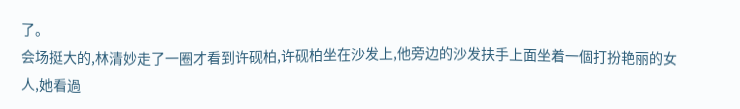了。
会场挺大的,林清妙走了一圈才看到许砚柏,许砚柏坐在沙发上,他旁边的沙发扶手上面坐着一個打扮艳丽的女人,她看過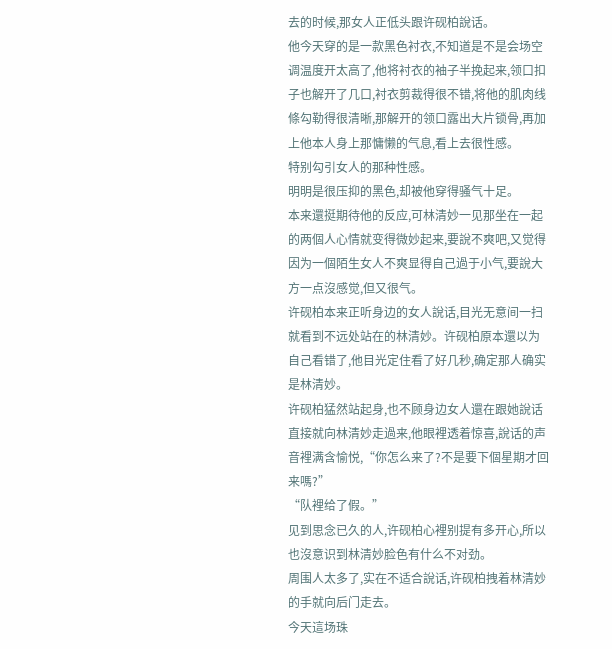去的时候,那女人正低头跟许砚柏說话。
他今天穿的是一款黑色衬衣,不知道是不是会场空调温度开太高了,他将衬衣的袖子半挽起来,领口扣子也解开了几口,衬衣剪裁得很不错,将他的肌肉线條勾勒得很清晰,那解开的领口露出大片锁骨,再加上他本人身上那慵懒的气息,看上去很性感。
特别勾引女人的那种性感。
明明是很压抑的黑色,却被他穿得骚气十足。
本来還挺期待他的反应,可林清妙一见那坐在一起的两個人心情就变得微妙起来,要說不爽吧,又觉得因为一個陌生女人不爽显得自己過于小气,要說大方一点沒感觉,但又很气。
许砚柏本来正听身边的女人說话,目光无意间一扫就看到不远处站在的林清妙。许砚柏原本還以为自己看错了,他目光定住看了好几秒,确定那人确实是林清妙。
许砚柏猛然站起身,也不顾身边女人還在跟她說话直接就向林清妙走過来,他眼裡透着惊喜,說话的声音裡满含愉悦,“你怎么来了?不是要下個星期才回来嗎?”
“队裡给了假。”
见到思念已久的人,许砚柏心裡别提有多开心,所以也沒意识到林清妙脸色有什么不对劲。
周围人太多了,实在不适合說话,许砚柏拽着林清妙的手就向后门走去。
今天這场珠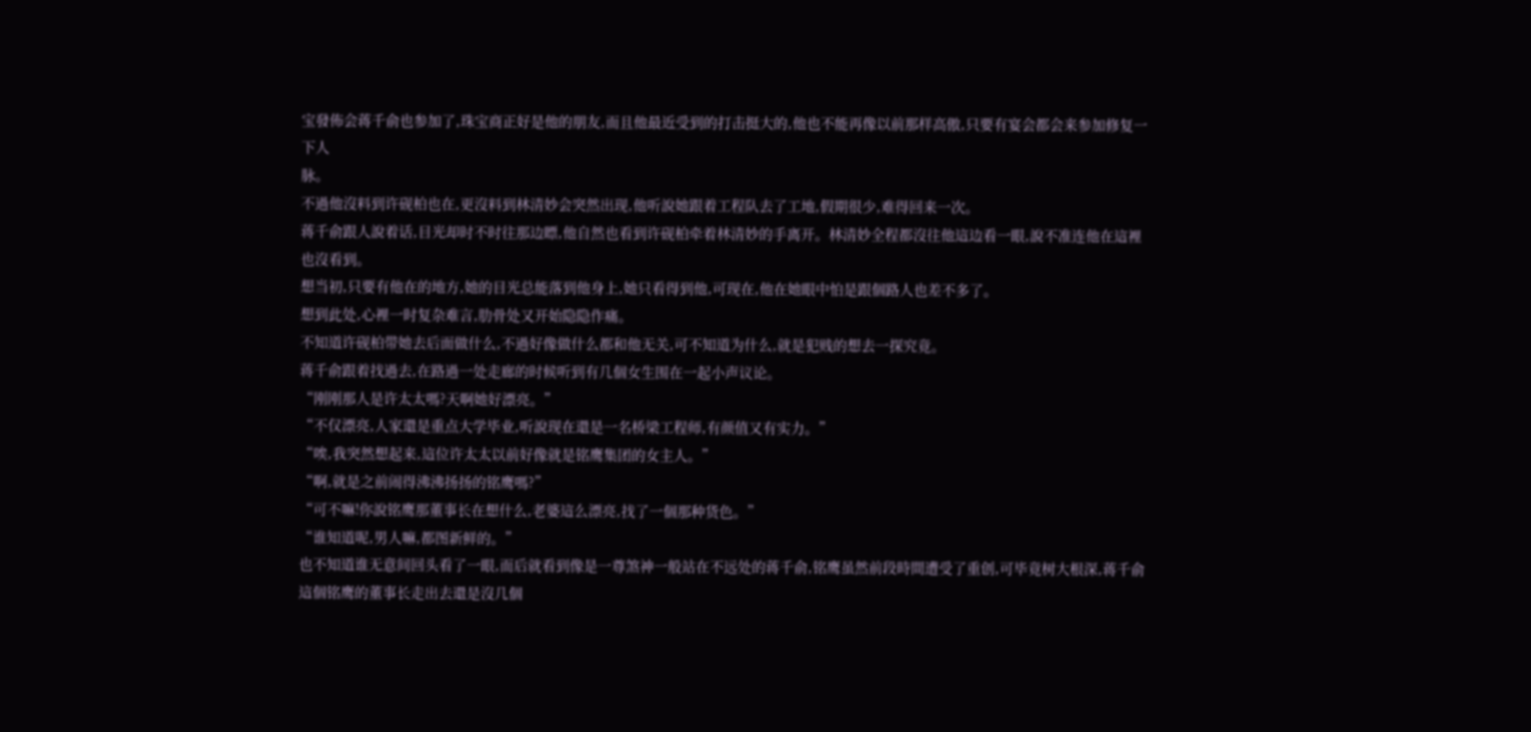宝發佈会蒋千俞也参加了,珠宝商正好是他的朋友,而且他最近受到的打击挺大的,他也不能再像以前那样高傲,只要有宴会都会来参加修复一下人
脉。
不過他沒料到许砚柏也在,更沒料到林清妙会突然出现,他听說她跟着工程队去了工地,假期很少,难得回来一次。
蒋千俞跟人說着话,目光却时不时往那边瞟,他自然也看到许砚柏牵着林清妙的手离开。林清妙全程都沒往他這边看一眼,說不准连他在這裡也沒看到。
想当初,只要有他在的地方,她的目光总能落到他身上,她只看得到他,可现在,他在她眼中怕是跟個路人也差不多了。
想到此处,心裡一时复杂难言,肋骨处又开始隐隐作痛。
不知道许砚柏带她去后面做什么,不過好像做什么都和他无关,可不知道为什么,就是犯贱的想去一探究竟。
蒋千俞跟着找過去,在路過一处走廊的时候听到有几個女生围在一起小声议论。
“刚刚那人是许太太嗎?天啊她好漂亮。”
“不仅漂亮,人家還是重点大学毕业,听說现在還是一名桥梁工程师,有颜值又有实力。”
“唉,我突然想起来,這位许太太以前好像就是铭鹰集团的女主人。”
“啊,就是之前闹得沸沸扬扬的铭鹰嗎?”
“可不嘛!你說铭鹰那董事长在想什么,老婆這么漂亮,找了一個那种货色。”
“谁知道呢,男人嘛,都图新鲜的。”
也不知道谁无意间回头看了一眼,而后就看到像是一尊煞神一般站在不远处的蒋千俞,铭鹰虽然前段時間遭受了重创,可毕竟树大根深,蒋千俞這個铭鹰的董事长走出去還是沒几個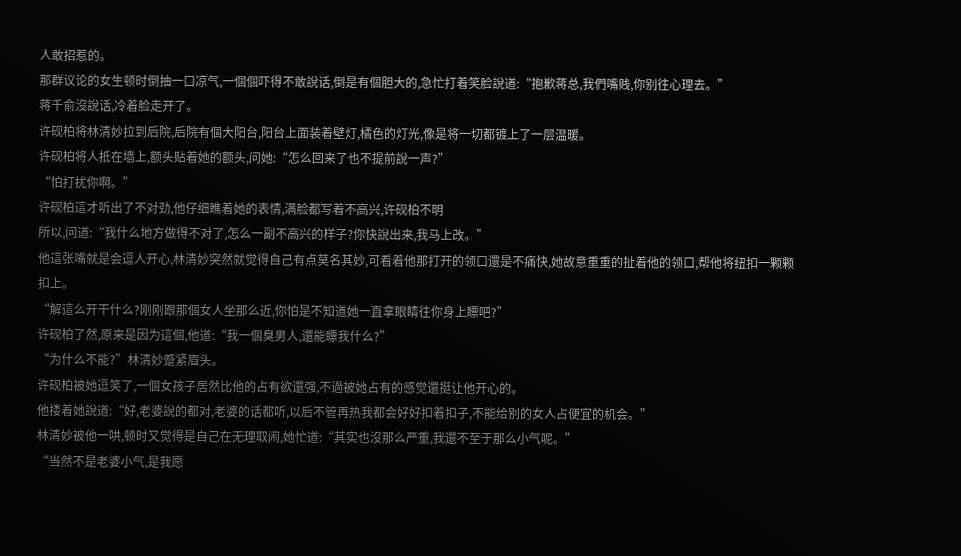人敢招惹的。
那群议论的女生顿时倒抽一口凉气,一個個吓得不敢說话,倒是有個胆大的,急忙打着笑脸說道:“抱歉蒋总,我們嘴贱,你别往心理去。”
蒋千俞沒說话,冷着脸走开了。
许砚柏将林清妙拉到后院,后院有個大阳台,阳台上面装着壁灯,橘色的灯光,像是将一切都镀上了一层温暖。
许砚柏将人抵在墙上,额头贴着她的额头,问她:“怎么回来了也不提前說一声?”
“怕打扰你啊。”
许砚柏這才听出了不对劲,他仔细瞧着她的表情,满脸都写着不高兴,许砚柏不明
所以,问道:“我什么地方做得不对了,怎么一副不高兴的样子?你快說出来,我马上改。”
他這张嘴就是会逗人开心,林清妙突然就觉得自己有点莫名其妙,可看着他那打开的领口還是不痛快,她故意重重的扯着他的领口,帮他将纽扣一颗颗扣上。
“解這么开干什么?刚刚跟那個女人坐那么近,你怕是不知道她一直拿眼睛往你身上瞟吧?”
许砚柏了然,原来是因为這個,他道:“我一個臭男人,還能瞟我什么?”
“为什么不能?”林清妙蹙紧眉头。
许砚柏被她逗笑了,一個女孩子居然比他的占有欲還强,不過被她占有的感觉還挺让他开心的。
他搂着她說道:“好,老婆說的都对,老婆的话都听,以后不管再热我都会好好扣着扣子,不能给别的女人占便宜的机会。”
林清妙被他一哄,顿时又觉得是自己在无理取闹,她忙道:“其实也沒那么严重,我還不至于那么小气呢。”
“当然不是老婆小气,是我愿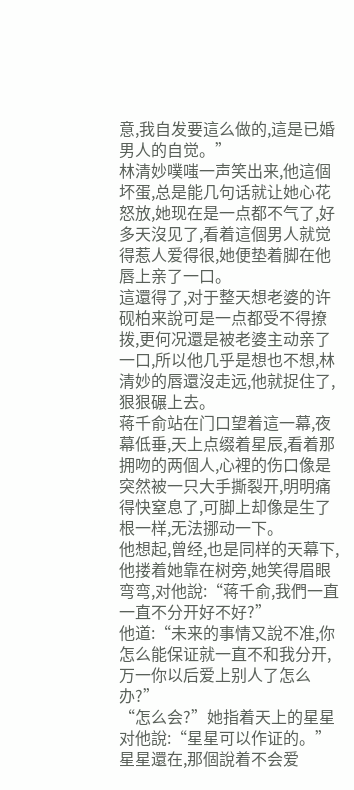意,我自发要這么做的,這是已婚男人的自觉。”
林清妙噗嗤一声笑出来,他這個坏蛋,总是能几句话就让她心花怒放,她现在是一点都不气了,好多天沒见了,看着這個男人就觉得惹人爱得很,她便垫着脚在他唇上亲了一口。
這還得了,对于整天想老婆的许砚柏来說可是一点都受不得撩拨,更何况還是被老婆主动亲了一口,所以他几乎是想也不想,林清妙的唇還沒走远,他就捉住了,狠狠碾上去。
蒋千俞站在门口望着這一幕,夜幕低垂,天上点缀着星辰,看着那拥吻的两個人,心裡的伤口像是突然被一只大手撕裂开,明明痛得快窒息了,可脚上却像是生了根一样,无法挪动一下。
他想起,曾经,也是同样的天幕下,他搂着她靠在树旁,她笑得眉眼弯弯,对他說:“蒋千俞,我們一直一直不分开好不好?”
他道:“未来的事情又說不准,你怎么能保证就一直不和我分开,万一你以后爱上别人了怎么办?”
“怎么会?”她指着天上的星星对他說:“星星可以作证的。”
星星還在,那個說着不会爱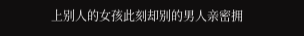上别人的女孩此刻却别的男人亲密拥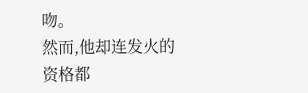吻。
然而,他却连发火的资格都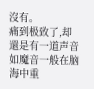沒有。
痛到极致了,却還是有一道声音如魔音一般在脑海中重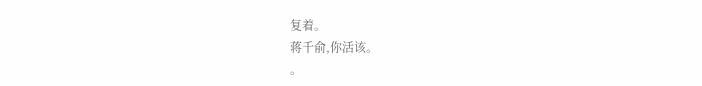复着。
蒋千俞,你活该。
。